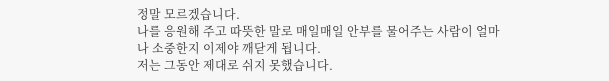정말 모르겠습니다.
나를 응원해 주고 따뜻한 말로 매일매일 안부를 물어주는 사람이 얼마나 소중한지 이제야 깨닫게 됩니다.
저는 그동안 제대로 쉬지 못했습니다.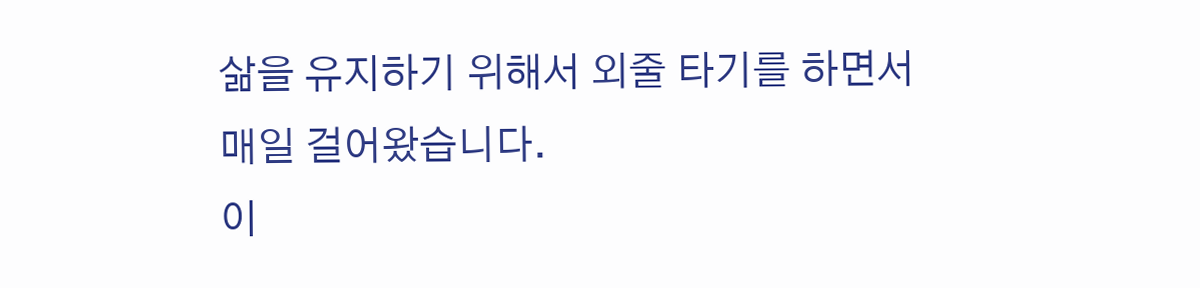삶을 유지하기 위해서 외줄 타기를 하면서
매일 걸어왔습니다.
이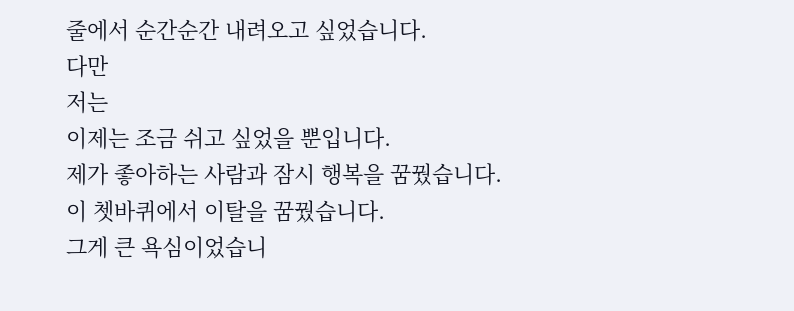줄에서 순간순간 내려오고 싶었습니다.
다만
저는
이제는 조금 쉬고 싶었을 뿐입니다.
제가 좋아하는 사람과 잠시 행복을 꿈꿨습니다.
이 쳇바퀴에서 이탈을 꿈꿨습니다.
그게 큰 욕심이었습니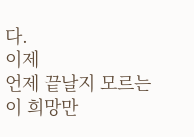다.
이제
언제 끝날지 모르는 이 희망만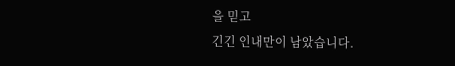을 믿고
긴긴 인내만이 남았습니다.